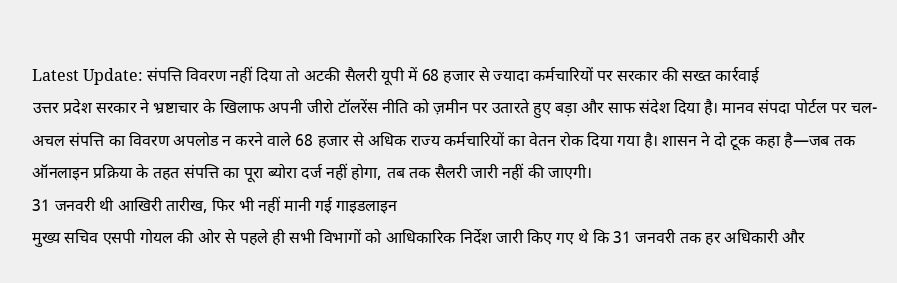Latest Update: संपत्ति विवरण नहीं दिया तो अटकी सैलरी यूपी में 68 हजार से ज्यादा कर्मचारियों पर सरकार की सख्त कार्रवाई
उत्तर प्रदेश सरकार ने भ्रष्टाचार के खिलाफ अपनी जीरो टॉलरेंस नीति को ज़मीन पर उतारते हुए बड़ा और साफ संदेश दिया है। मानव संपदा पोर्टल पर चल-अचल संपत्ति का विवरण अपलोड न करने वाले 68 हजार से अधिक राज्य कर्मचारियों का वेतन रोक दिया गया है। शासन ने दो टूक कहा है—जब तक ऑनलाइन प्रक्रिया के तहत संपत्ति का पूरा ब्योरा दर्ज नहीं होगा, तब तक सैलरी जारी नहीं की जाएगी।
31 जनवरी थी आखिरी तारीख, फिर भी नहीं मानी गई गाइडलाइन
मुख्य सचिव एसपी गोयल की ओर से पहले ही सभी विभागों को आधिकारिक निर्देश जारी किए गए थे कि 31 जनवरी तक हर अधिकारी और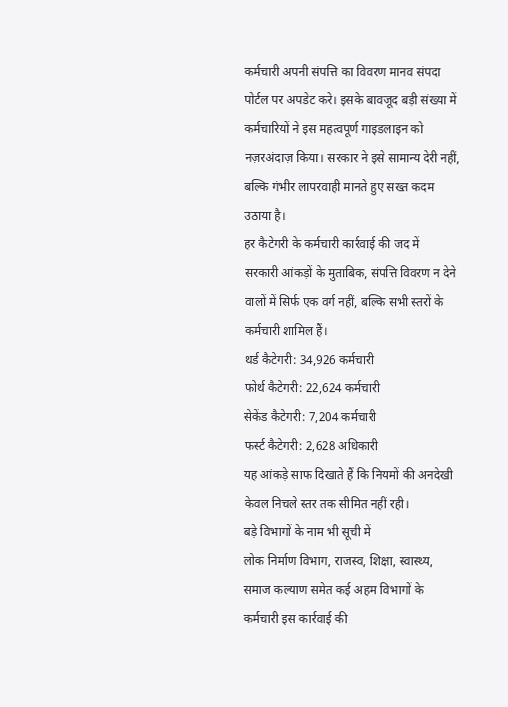कर्मचारी अपनी संपत्ति का विवरण मानव संपदा पोर्टल पर अपडेट करे। इसके बावजूद बड़ी संख्या में कर्मचारियों ने इस महत्वपूर्ण गाइडलाइन को नज़रअंदाज़ किया। सरकार ने इसे सामान्य देरी नहीं, बल्कि गंभीर लापरवाही मानते हुए सख्त कदम उठाया है।
हर कैटेगरी के कर्मचारी कार्रवाई की जद में
सरकारी आंकड़ों के मुताबिक, संपत्ति विवरण न देने वालों में सिर्फ एक वर्ग नहीं, बल्कि सभी स्तरों के कर्मचारी शामिल हैं।
थर्ड कैटेगरी: 34,926 कर्मचारी
फोर्थ कैटेगरी: 22,624 कर्मचारी
सेकेंड कैटेगरी: 7,204 कर्मचारी
फर्स्ट कैटेगरी: 2,628 अधिकारी
यह आंकड़े साफ दिखाते हैं कि नियमों की अनदेखी केवल निचले स्तर तक सीमित नहीं रही।
बड़े विभागों के नाम भी सूची में
लोक निर्माण विभाग, राजस्व, शिक्षा, स्वास्थ्य, समाज कल्याण समेत कई अहम विभागों के कर्मचारी इस कार्रवाई की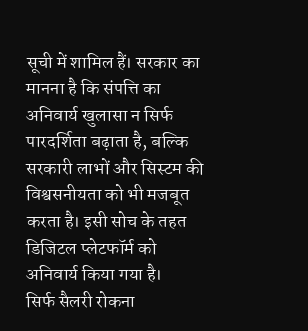सूची में शामिल हैं। सरकार का मानना है कि संपत्ति का अनिवार्य खुलासा न सिर्फ पारदर्शिता बढ़ाता है, बल्कि सरकारी लाभों और सिस्टम की विश्वसनीयता को भी मजबूत करता है। इसी सोच के तहत डिजिटल प्लेटफॉर्म को अनिवार्य किया गया है।
सिर्फ सैलरी रोकना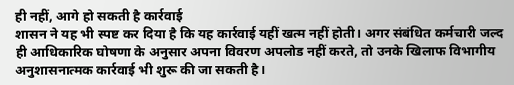ही नहीं, आगे हो सकती है कार्रवाई
शासन ने यह भी स्पष्ट कर दिया है कि यह कार्रवाई यहीं खत्म नहीं होती। अगर संबंधित कर्मचारी जल्द ही आधिकारिक घोषणा के अनुसार अपना विवरण अपलोड नहीं करते, तो उनके खिलाफ विभागीय अनुशासनात्मक कार्रवाई भी शुरू की जा सकती है।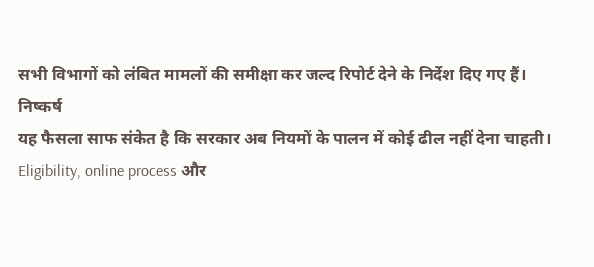सभी विभागों को लंबित मामलों की समीक्षा कर जल्द रिपोर्ट देने के निर्देश दिए गए हैं।
निष्कर्ष
यह फैसला साफ संकेत है कि सरकार अब नियमों के पालन में कोई ढील नहीं देना चाहती। Eligibility, online process और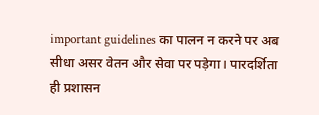important guidelines का पालन न करने पर अब सीधा असर वेतन और सेवा पर पड़ेगा। पारदर्शिता ही प्रशासन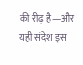की रीढ़ है—और यही संदेश इस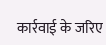कार्रवाई के जरिए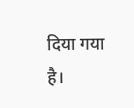दिया गया है।